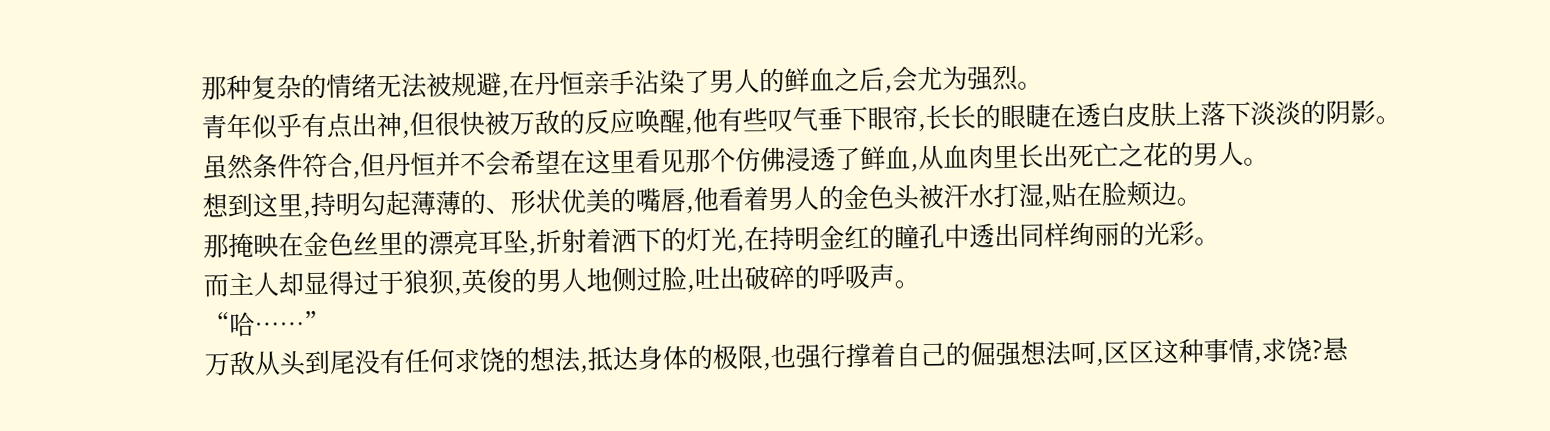那种复杂的情绪无法被规避,在丹恒亲手沾染了男人的鲜血之后,会尤为强烈。
青年似乎有点出神,但很快被万敌的反应唤醒,他有些叹气垂下眼帘,长长的眼睫在透白皮肤上落下淡淡的阴影。
虽然条件符合,但丹恒并不会希望在这里看见那个仿佛浸透了鲜血,从血肉里长出死亡之花的男人。
想到这里,持明勾起薄薄的、形状优美的嘴唇,他看着男人的金色头被汗水打湿,贴在脸颊边。
那掩映在金色丝里的漂亮耳坠,折射着洒下的灯光,在持明金红的瞳孔中透出同样绚丽的光彩。
而主人却显得过于狼狈,英俊的男人地侧过脸,吐出破碎的呼吸声。
“哈……”
万敌从头到尾没有任何求饶的想法,抵达身体的极限,也强行撑着自己的倔强想法呵,区区这种事情,求饶?悬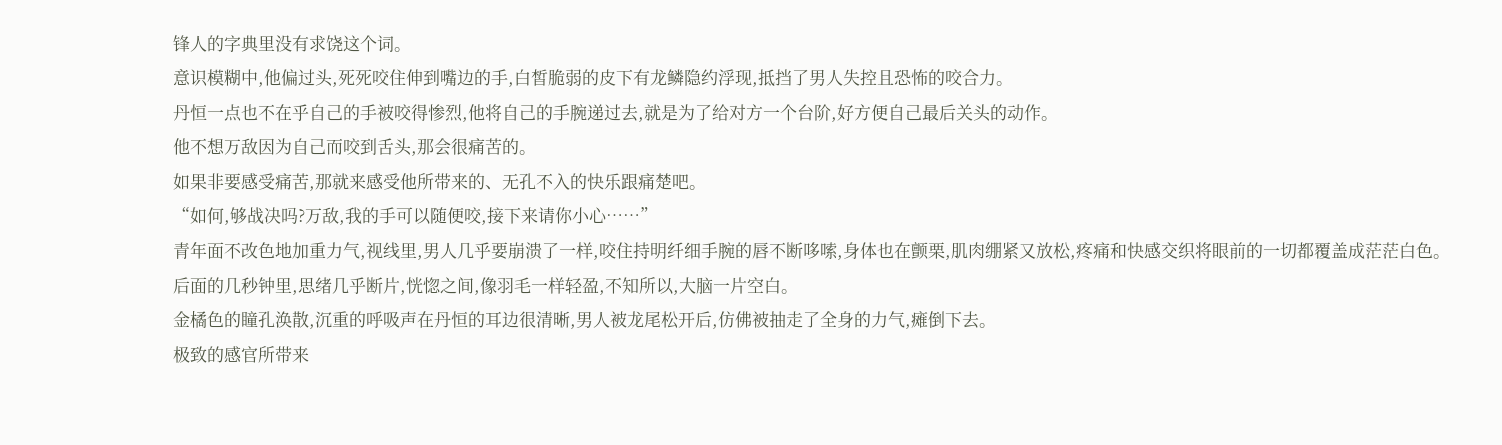锋人的字典里没有求饶这个词。
意识模糊中,他偏过头,死死咬住伸到嘴边的手,白皙脆弱的皮下有龙鳞隐约浮现,抵挡了男人失控且恐怖的咬合力。
丹恒一点也不在乎自己的手被咬得惨烈,他将自己的手腕递过去,就是为了给对方一个台阶,好方便自己最后关头的动作。
他不想万敌因为自己而咬到舌头,那会很痛苦的。
如果非要感受痛苦,那就来感受他所带来的、无孔不入的快乐跟痛楚吧。
“如何,够战决吗?万敌,我的手可以随便咬,接下来请你小心……”
青年面不改色地加重力气,视线里,男人几乎要崩溃了一样,咬住持明纤细手腕的唇不断哆嗦,身体也在颤栗,肌肉绷紧又放松,疼痛和快感交织将眼前的一切都覆盖成茫茫白色。
后面的几秒钟里,思绪几乎断片,恍惚之间,像羽毛一样轻盈,不知所以,大脑一片空白。
金橘色的瞳孔涣散,沉重的呼吸声在丹恒的耳边很清晰,男人被龙尾松开后,仿佛被抽走了全身的力气,瘫倒下去。
极致的感官所带来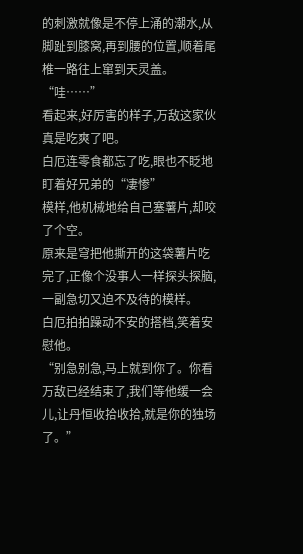的刺激就像是不停上涌的潮水,从脚趾到膝窝,再到腰的位置,顺着尾椎一路往上窜到天灵盖。
“哇……”
看起来,好厉害的样子,万敌这家伙真是吃爽了吧。
白厄连零食都忘了吃,眼也不眨地盯着好兄弟的“凄惨”
模样,他机械地给自己塞薯片,却咬了个空。
原来是穹把他撕开的这袋薯片吃完了,正像个没事人一样探头探脑,一副急切又迫不及待的模样。
白厄拍拍躁动不安的搭档,笑着安慰他。
“别急别急,马上就到你了。你看万敌已经结束了,我们等他缓一会儿,让丹恒收拾收拾,就是你的独场了。”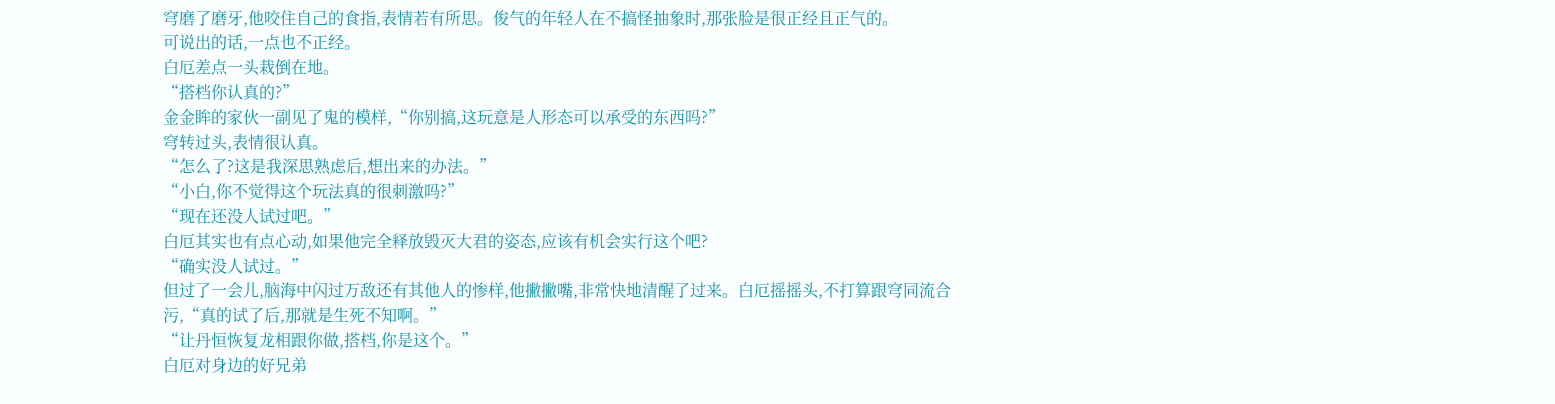穹磨了磨牙,他咬住自己的食指,表情若有所思。俊气的年轻人在不搞怪抽象时,那张脸是很正经且正气的。
可说出的话,一点也不正经。
白厄差点一头栽倒在地。
“搭档你认真的?”
金金眸的家伙一副见了鬼的模样,“你别搞,这玩意是人形态可以承受的东西吗?”
穹转过头,表情很认真。
“怎么了?这是我深思熟虑后,想出来的办法。”
“小白,你不觉得这个玩法真的很刺激吗?”
“现在还没人试过吧。”
白厄其实也有点心动,如果他完全释放毁灭大君的姿态,应该有机会实行这个吧?
“确实没人试过。”
但过了一会儿,脑海中闪过万敌还有其他人的惨样,他撇撇嘴,非常快地清醒了过来。白厄摇摇头,不打算跟穹同流合污,“真的试了后,那就是生死不知啊。”
“让丹恒恢复龙相跟你做,搭档,你是这个。”
白厄对身边的好兄弟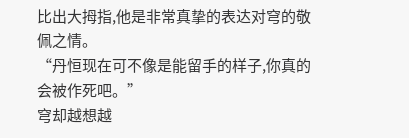比出大拇指,他是非常真挚的表达对穹的敬佩之情。
“丹恒现在可不像是能留手的样子,你真的会被作死吧。”
穹却越想越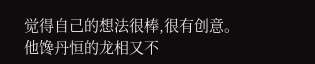觉得自己的想法很棒,很有创意。
他馋丹恒的龙相又不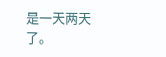是一天两天了。